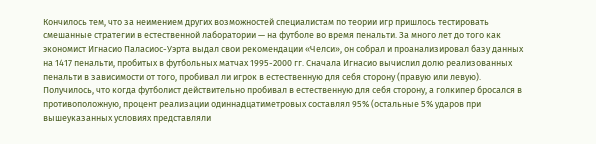Кончилось тем, что за неимением других возможностей специалистам по теории игр пришлось тестировать смешанные стратегии в естественной лаборатории — на футболе во время пенальти. За много лет до того как экономист Игнасио Паласиос-Уэрта выдал свои рекомендации «Челси», он собрал и проанализировал базу данных на 1417 пенальти, пробитых в футбольных матчах 1995-2000 гг. Сначала Игнасио вычислил долю реализованных пенальти в зависимости от того, пробивал ли игрок в естественную для себя сторону (правую или левую). Получилось, что когда футболист действительно пробивал в естественную для себя сторону, а голкипер бросался в противоположную, процент реализации одиннадцатиметровых составлял 95% (остальные 5% ударов при вышеуказанных условиях представляли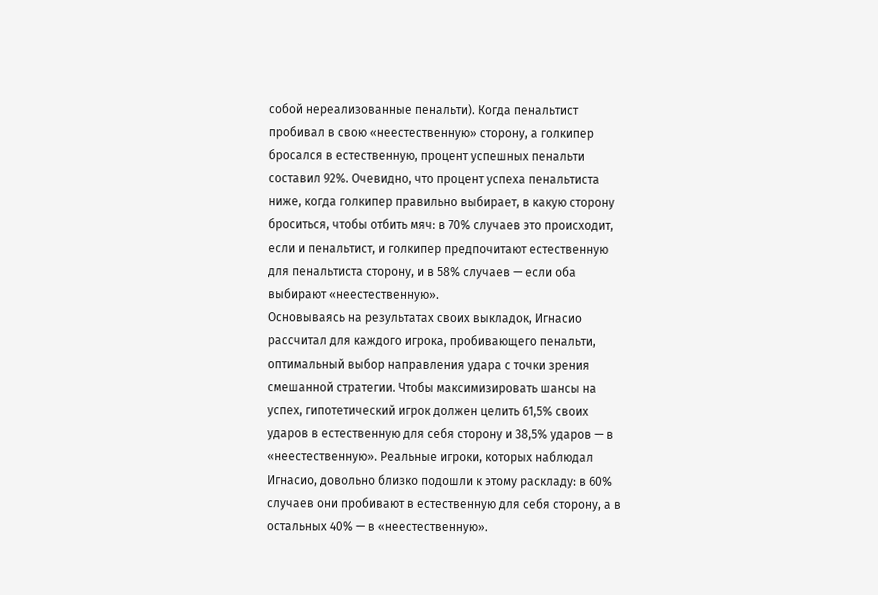собой нереализованные пенальти). Когда пенальтист пробивал в свою «неестественную» сторону, а голкипер бросался в естественную, процент успешных пенальти составил 92%. Очевидно, что процент успеха пенальтиста ниже, когда голкипер правильно выбирает, в какую сторону броситься, чтобы отбить мяч: в 70% случаев это происходит, если и пенальтист, и голкипер предпочитают естественную для пенальтиста сторону, и в 58% случаев — если оба выбирают «неестественную».
Основываясь на результатах своих выкладок, Игнасио рассчитал для каждого игрока, пробивающего пенальти, оптимальный выбор направления удара с точки зрения смешанной стратегии. Чтобы максимизировать шансы на успех, гипотетический игрок должен целить 61,5% своих ударов в естественную для себя сторону и 38,5% ударов — в «неестественную». Реальные игроки, которых наблюдал Игнасио, довольно близко подошли к этому раскладу: в 60% случаев они пробивают в естественную для себя сторону, а в остальных 40% — в «неестественную».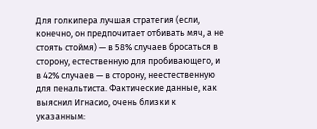Для голкипера лучшая стратегия (если, конечно, он предпочитает отбивать мяч, а не стоять стоймя) — в 58% случаев бросаться в сторону, естественную для пробивающего, и в 42% случаев — в сторону, неестественную для пенальтиста. Фактические данные, как выяснил Игнасио, очень близки к указанным: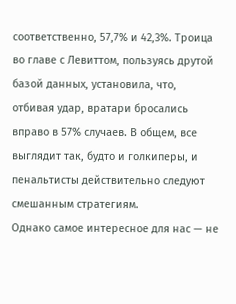соответственно, 57,7% и 42,3%. Троица во главе с Левиттом, пользуясь друтой базой данных, установила, что, отбивая удар, вратари бросались вправо в 57% случаев. В общем, все выглядит так, будто и голкиперы, и пенальтисты действительно следуют смешанным стратегиям.
Однако самое интересное для нас — не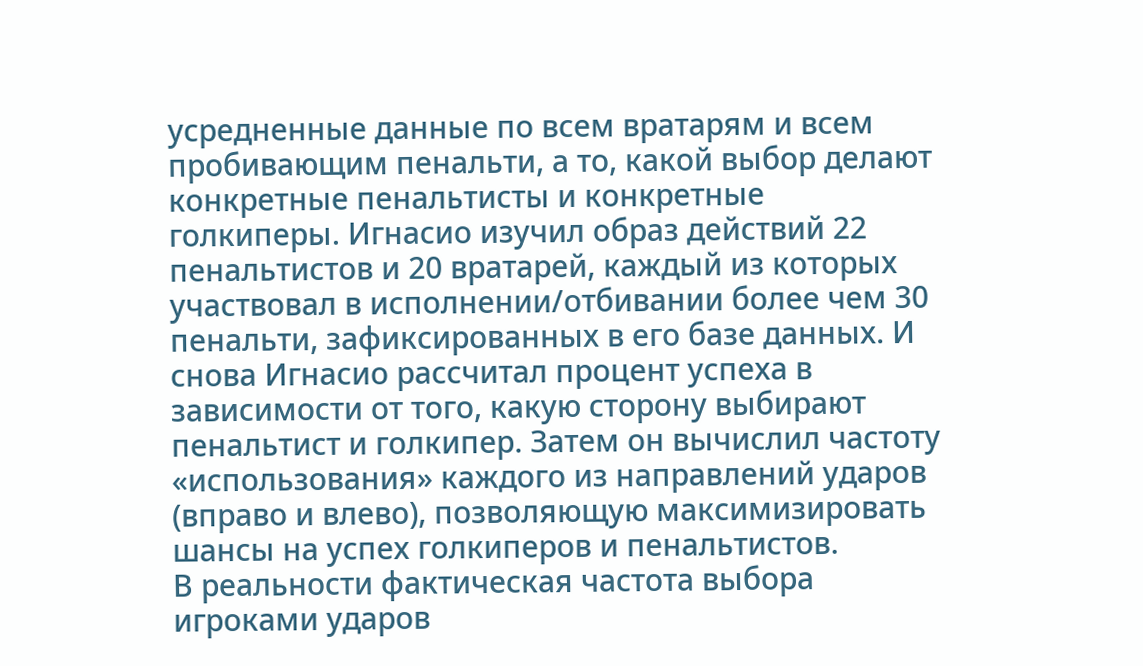усредненные данные по всем вратарям и всем пробивающим пенальти, а то, какой выбор делают конкретные пенальтисты и конкретные голкиперы. Игнасио изучил образ действий 22 пенальтистов и 20 вратарей, каждый из которых участвовал в исполнении/отбивании более чем 30 пенальти, зафиксированных в его базе данных. И снова Игнасио рассчитал процент успеха в зависимости от того, какую сторону выбирают пенальтист и голкипер. Затем он вычислил частоту «использования» каждого из направлений ударов (вправо и влево), позволяющую максимизировать шансы на успех голкиперов и пенальтистов.
В реальности фактическая частота выбора игроками ударов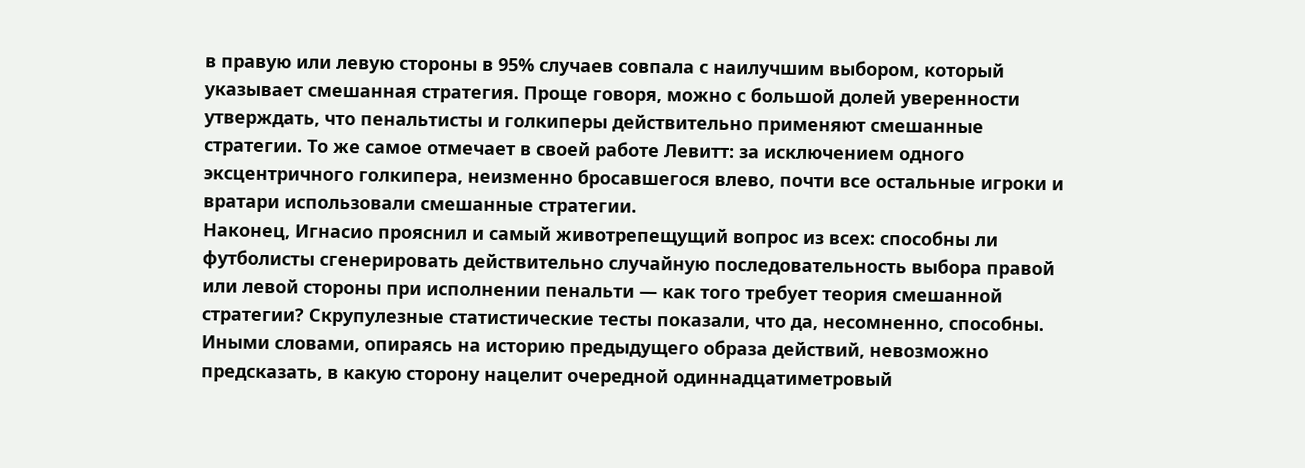в правую или левую стороны в 95% случаев совпала с наилучшим выбором, который указывает смешанная стратегия. Проще говоря, можно с большой долей уверенности утверждать, что пенальтисты и голкиперы действительно применяют смешанные стратегии. То же самое отмечает в своей работе Левитт: за исключением одного эксцентричного голкипера, неизменно бросавшегося влево, почти все остальные игроки и вратари использовали смешанные стратегии.
Наконец, Игнасио прояснил и самый животрепещущий вопрос из всех: способны ли футболисты сгенерировать действительно случайную последовательность выбора правой или левой стороны при исполнении пенальти — как того требует теория смешанной стратегии? Скрупулезные статистические тесты показали, что да, несомненно, способны. Иными словами, опираясь на историю предыдущего образа действий, невозможно предсказать, в какую сторону нацелит очередной одиннадцатиметровый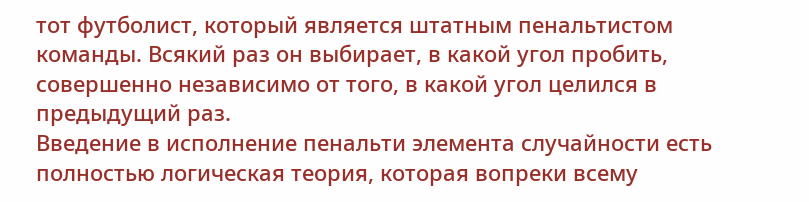тот футболист, который является штатным пенальтистом команды. Всякий раз он выбирает, в какой угол пробить, совершенно независимо от того, в какой угол целился в предыдущий раз.
Введение в исполнение пенальти элемента случайности есть полностью логическая теория, которая вопреки всему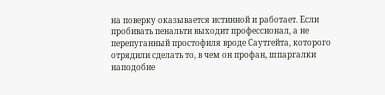на поверку оказывается истинной и работает. Если пробивать пенальти выходит профессионал, а не перепуганный простофиля вроде Саутгейта, которого отрядили сделать то, в чем он профан, шпаргалки наподобие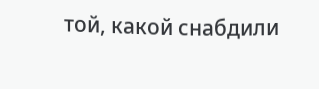той, какой снабдили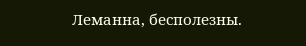Леманна, бесполезны.